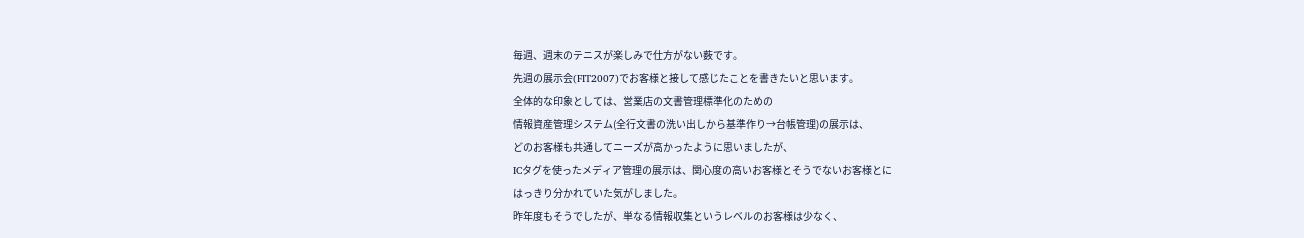毎週、週末のテニスが楽しみで仕方がない薮です。
先週の展示会(FIT2007)でお客様と接して感じたことを書きたいと思います。
全体的な印象としては、営業店の文書管理標準化のための
情報資産管理システム(全行文書の洗い出しから基準作り→台帳管理)の展示は、
どのお客様も共通してニーズが高かったように思いましたが、
ICタグを使ったメディア管理の展示は、関心度の高いお客様とそうでないお客様とに
はっきり分かれていた気がしました。
昨年度もそうでしたが、単なる情報収集というレベルのお客様は少なく、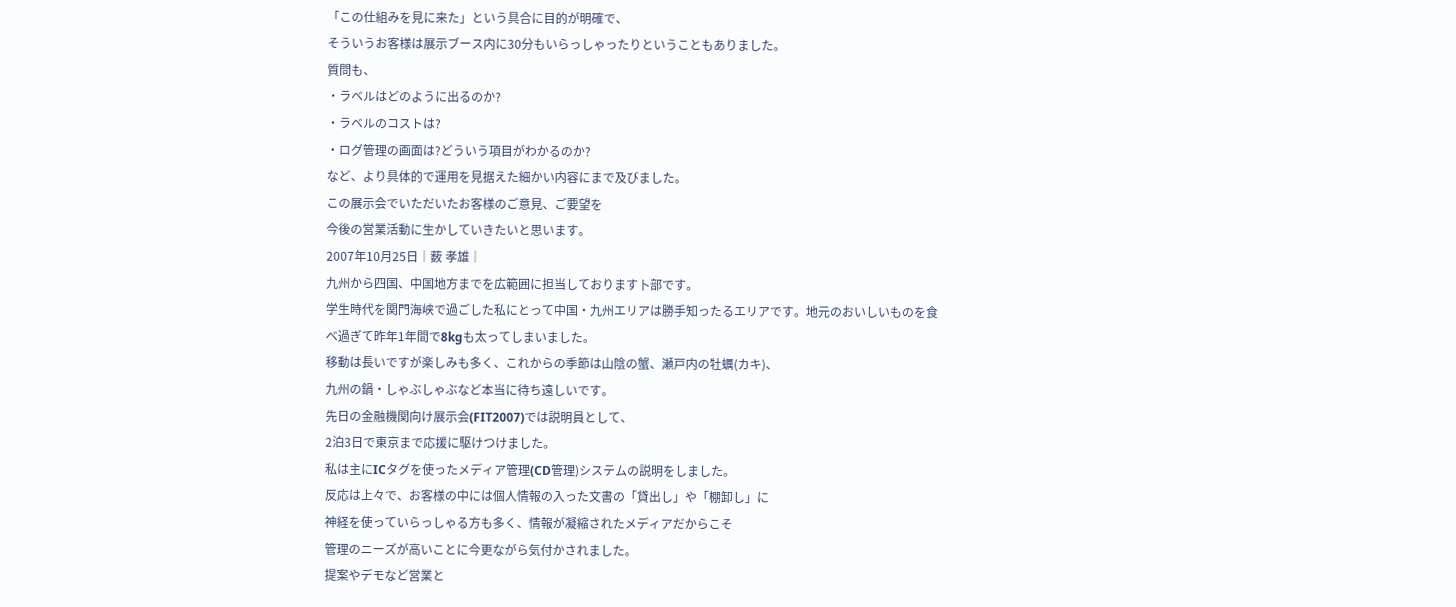「この仕組みを見に来た」という具合に目的が明確で、
そういうお客様は展示ブース内に30分もいらっしゃったりということもありました。
質問も、
・ラベルはどのように出るのか?
・ラベルのコストは?
・ログ管理の画面は?どういう項目がわかるのか?
など、より具体的で運用を見据えた細かい内容にまで及びました。
この展示会でいただいたお客様のご意見、ご要望を
今後の営業活動に生かしていきたいと思います。
2007年10月25日│薮 孝雄│
九州から四国、中国地方までを広範囲に担当しております卜部です。
学生時代を関門海峡で過ごした私にとって中国・九州エリアは勝手知ったるエリアです。地元のおいしいものを食べ過ぎて昨年1年間で8kgも太ってしまいました。
移動は長いですが楽しみも多く、これからの季節は山陰の蟹、瀬戸内の牡蠣(カキ)、
九州の鍋・しゃぶしゃぶなど本当に待ち遠しいです。
先日の金融機関向け展示会(FIT2007)では説明員として、
2泊3日で東京まで応援に駆けつけました。
私は主にICタグを使ったメディア管理(CD管理)システムの説明をしました。
反応は上々で、お客様の中には個人情報の入った文書の「貸出し」や「棚卸し」に
神経を使っていらっしゃる方も多く、情報が凝縮されたメディアだからこそ
管理のニーズが高いことに今更ながら気付かされました。
提案やデモなど営業と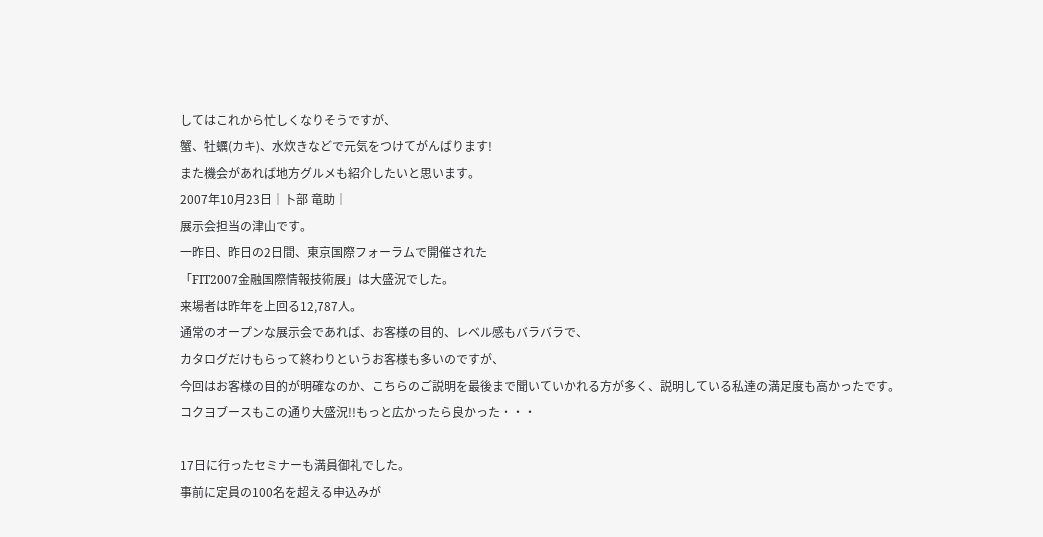してはこれから忙しくなりそうですが、
蟹、牡蠣(カキ)、水炊きなどで元気をつけてがんばります!
また機会があれば地方グルメも紹介したいと思います。
2007年10月23日│卜部 竜助│
展示会担当の津山です。
一昨日、昨日の2日間、東京国際フォーラムで開催された
「FIT2007金融国際情報技術展」は大盛況でした。
来場者は昨年を上回る12,787人。
通常のオープンな展示会であれば、お客様の目的、レベル感もバラバラで、
カタログだけもらって終わりというお客様も多いのですが、
今回はお客様の目的が明確なのか、こちらのご説明を最後まで聞いていかれる方が多く、説明している私達の満足度も高かったです。
コクヨブースもこの通り大盛況!!もっと広かったら良かった・・・

17日に行ったセミナーも満員御礼でした。
事前に定員の100名を超える申込みが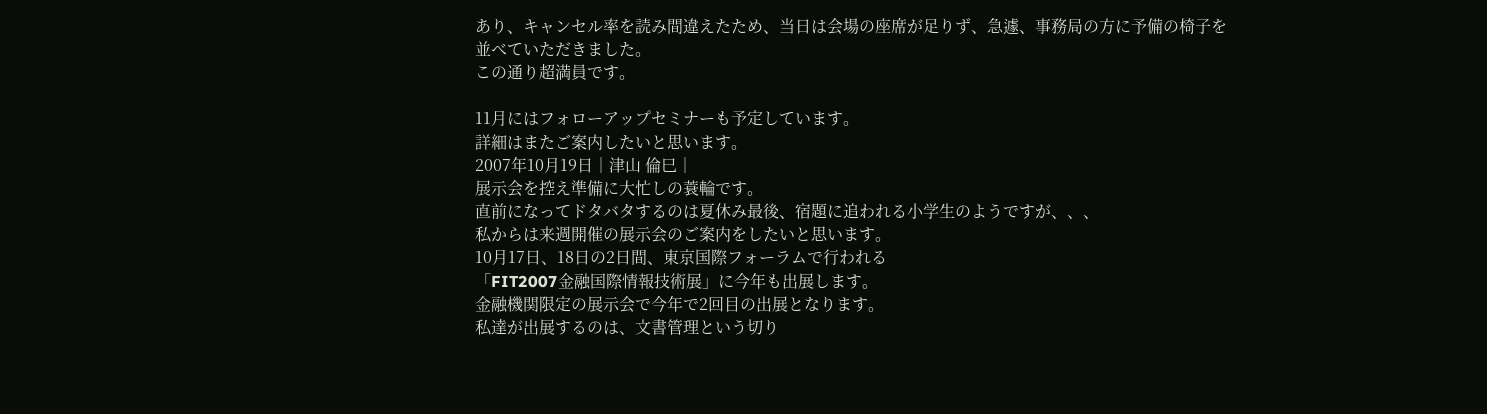あり、キャンセル率を読み間違えたため、当日は会場の座席が足りず、急遽、事務局の方に予備の椅子を並べていただきました。
この通り超満員です。

11月にはフォローアップセミナーも予定しています。
詳細はまたご案内したいと思います。
2007年10月19日│津山 倫巳│
展示会を控え準備に大忙しの蓑輪です。
直前になってドタバタするのは夏休み最後、宿題に追われる小学生のようですが、、、
私からは来週開催の展示会のご案内をしたいと思います。
10月17日、18日の2日間、東京国際フォーラムで行われる
「FIT2007金融国際情報技術展」に今年も出展します。
金融機関限定の展示会で今年で2回目の出展となります。
私達が出展するのは、文書管理という切り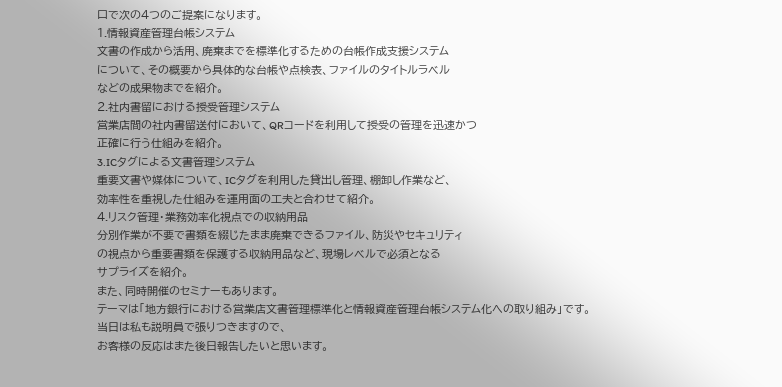口で次の4つのご提案になります。
1.情報資産管理台帳システム
文書の作成から活用、廃棄までを標準化するための台帳作成支援システム
について、その概要から具体的な台帳や点検表、ファイルのタイトルラベル
などの成果物までを紹介。
2.社内書留における授受管理システム
営業店間の社内書留送付において、QRコードを利用して授受の管理を迅速かつ
正確に行う仕組みを紹介。
3.ICタグによる文書管理システム
重要文書や媒体について、ICタグを利用した貸出し管理、棚卸し作業など、
効率性を重視した仕組みを運用面の工夫と合わせて紹介。
4.リスク管理・業務効率化視点での収納用品
分別作業が不要で書類を綴じたまま廃棄できるファイル、防災やセキュリティ
の視点から重要書類を保護する収納用品など、現場レベルで必須となる
サプライズを紹介。
また、同時開催のセミナーもあります。
テーマは「地方銀行における営業店文書管理標準化と情報資産管理台帳システム化への取り組み」です。
当日は私も説明員で張りつきますので、
お客様の反応はまた後日報告したいと思います。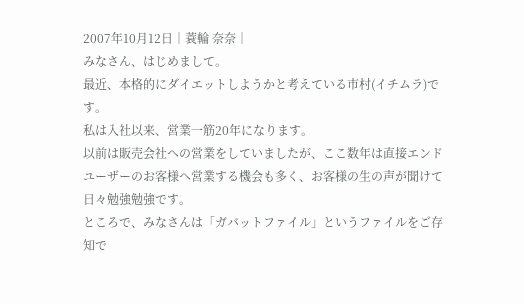2007年10月12日│蓑輪 奈奈│
みなさん、はじめまして。
最近、本格的にダイエットしようかと考えている市村(イチムラ)です。
私は入社以来、営業一筋20年になります。
以前は販売会社への営業をしていましたが、ここ数年は直接エンドユーザーのお客様へ営業する機会も多く、お客様の生の声が聞けて日々勉強勉強です。
ところで、みなさんは「ガバットファイル」というファイルをご存知で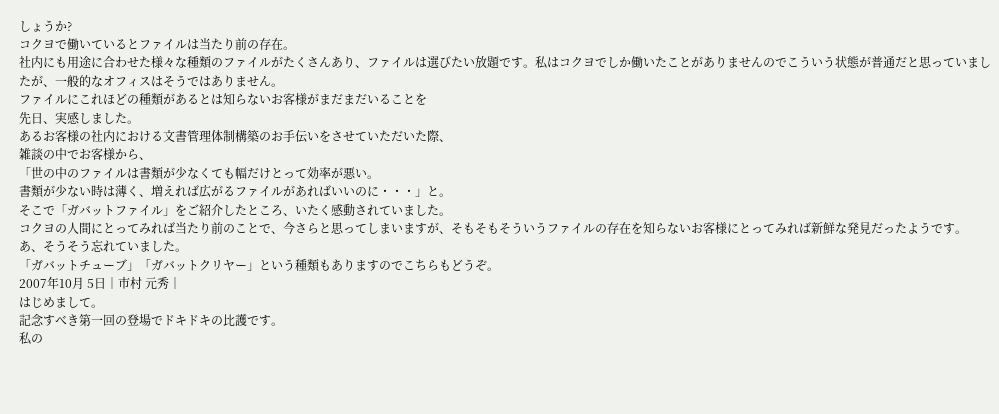しょうか?
コクヨで働いているとファイルは当たり前の存在。
社内にも用途に合わせた様々な種類のファイルがたくさんあり、ファイルは選びたい放題です。私はコクヨでしか働いたことがありませんのでこういう状態が普通だと思っていましたが、一般的なオフィスはそうではありません。
ファイルにこれほどの種類があるとは知らないお客様がまだまだいることを
先日、実感しました。
あるお客様の社内における文書管理体制構築のお手伝いをさせていただいた際、
雑談の中でお客様から、
「世の中のファイルは書類が少なくても幅だけとって効率が悪い。
書類が少ない時は薄く、増えれば広がるファイルがあればいいのに・・・」と。
そこで「ガバットファイル」をご紹介したところ、いたく感動されていました。
コクヨの人間にとってみれば当たり前のことで、今さらと思ってしまいますが、そもそもそういうファイルの存在を知らないお客様にとってみれば新鮮な発見だったようです。
あ、そうそう忘れていました。
「ガバットチューブ」「ガバットクリヤー」という種類もありますのでこちらもどうぞ。
2007年10月 5日│市村 元秀│
はじめまして。
記念すべき第一回の登場でドキドキの比護です。
私の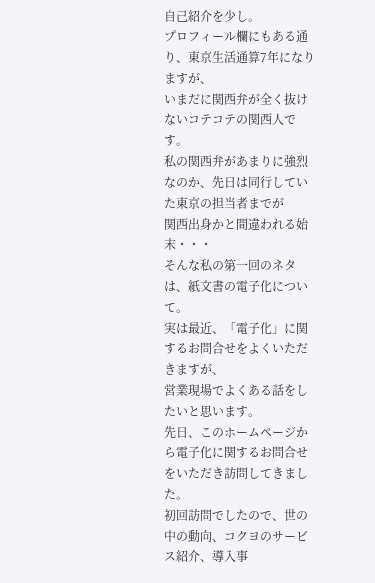自己紹介を少し。
プロフィール欄にもある通り、東京生活通算7年になりますが、
いまだに関西弁が全く抜けないコテコテの関西人です。
私の関西弁があまりに強烈なのか、先日は同行していた東京の担当者までが
関西出身かと間違われる始末・・・
そんな私の第一回のネタは、紙文書の電子化について。
実は最近、「電子化」に関するお問合せをよくいただきますが、
営業現場でよくある話をしたいと思います。
先日、このホームページから電子化に関するお問合せをいただき訪問してきました。
初回訪問でしたので、世の中の動向、コクヨのサービス紹介、導入事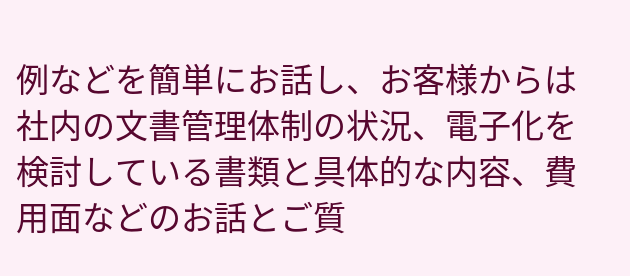例などを簡単にお話し、お客様からは社内の文書管理体制の状況、電子化を検討している書類と具体的な内容、費用面などのお話とご質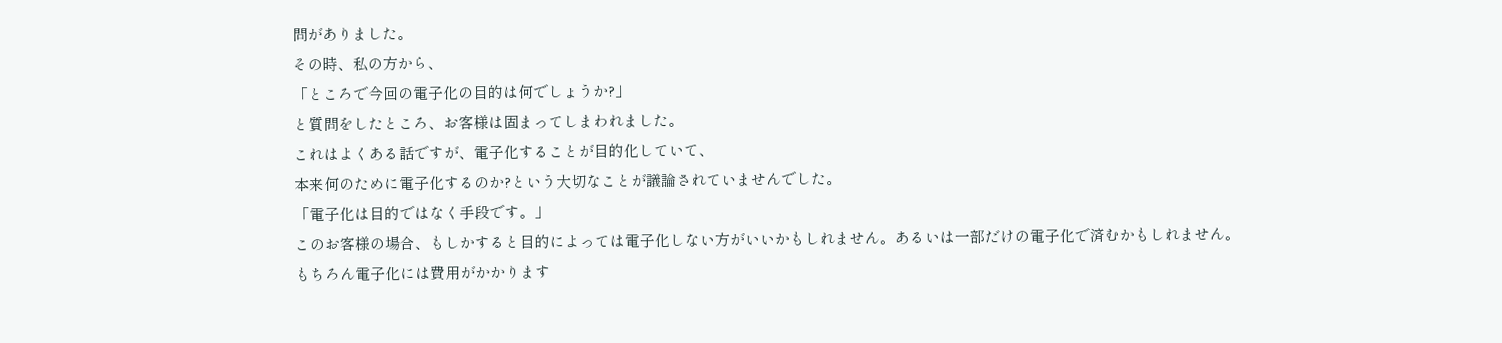問がありました。
その時、私の方から、
「ところで今回の電子化の目的は何でしょうか?」
と質問をしたところ、お客様は固まってしまわれました。
これはよくある話ですが、電子化することが目的化していて、
本来何のために電子化するのか?という大切なことが議論されていませんでした。
「電子化は目的ではなく手段です。」
このお客様の場合、もしかすると目的によっては電子化しない方がいいかもしれません。あるいは一部だけの電子化で済むかもしれません。
もちろん電子化には費用がかかります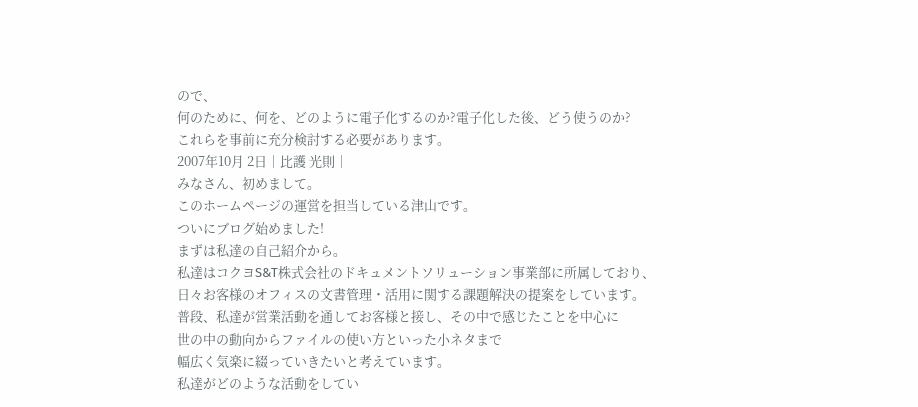ので、
何のために、何を、どのように電子化するのか?電子化した後、どう使うのか?
これらを事前に充分検討する必要があります。
2007年10月 2日│比護 光則│
みなさん、初めまして。
このホームページの運営を担当している津山です。
ついにブログ始めました!
まずは私達の自己紹介から。
私達はコクヨS&T株式会社のドキュメントソリューション事業部に所属しており、
日々お客様のオフィスの文書管理・活用に関する課題解決の提案をしています。
普段、私達が営業活動を通してお客様と接し、その中で感じたことを中心に
世の中の動向からファイルの使い方といった小ネタまで
幅広く気楽に綴っていきたいと考えています。
私達がどのような活動をしてい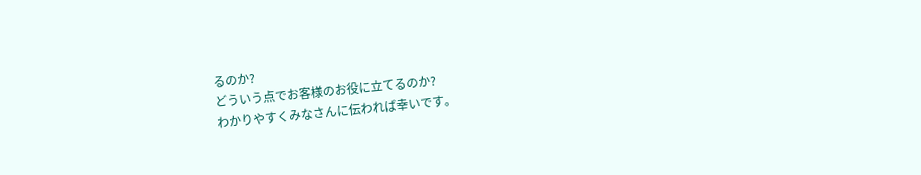るのか?
どういう点でお客様のお役に立てるのか?
わかりやすくみなさんに伝われば幸いです。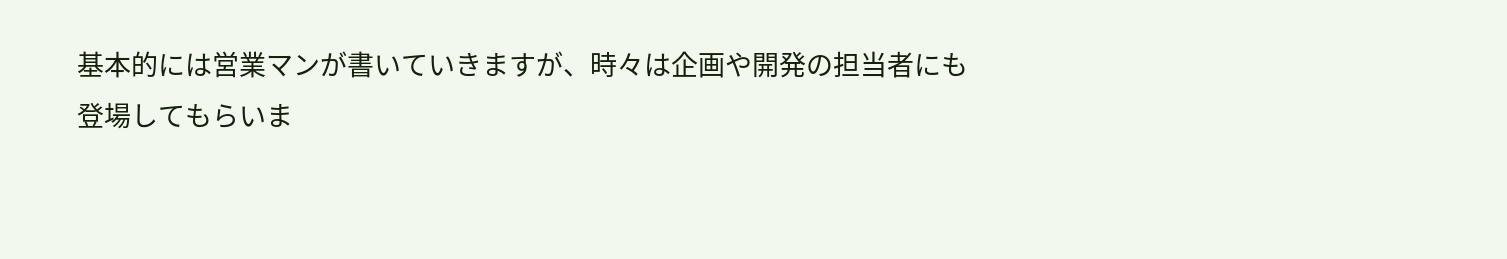基本的には営業マンが書いていきますが、時々は企画や開発の担当者にも
登場してもらいま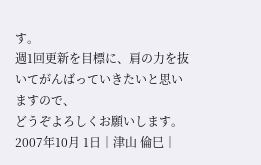す。
週1回更新を目標に、肩の力を抜いてがんばっていきたいと思いますので、
どうぞよろしくお願いします。
2007年10月 1日│津山 倫巳│